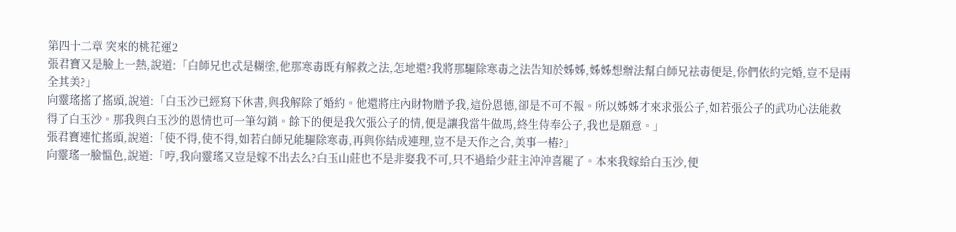第四十二章 突來的桃花運2
張君寶又是臉上一熱,說道:「白師兄也忒是糊塗,他那寒毒既有解救之法,怎地還?我將那驅除寒毒之法告知於姊姊,姊姊想辦法幫白師兄祛毒便是,你們依約完婚,豈不是兩全其美?」
向靈瑤搖了搖頭,說道:「白玉沙已經寫下休書,與我解除了婚約。他還將庄內財物贈予我,這份恩德,卻是不可不報。所以姊姊才來求張公子,如若張公子的武功心法能救得了白玉沙。那我與白玉沙的恩情也可一筆勾銷。餘下的便是我欠張公子的情,便是讓我當牛做馬,終生侍奉公子,我也是願意。」
張君寶連忙搖頭,說道:「使不得,使不得,如若白師兄能驅除寒毒,再與你結成連理,豈不是天作之合,美事一樁?」
向靈瑤一臉慍色,說道:「哼,我向靈瑤又豈是嫁不出去么?白玉山莊也不是非娶我不可,只不過給少莊主沖沖喜罷了。本來我嫁給白玉沙,便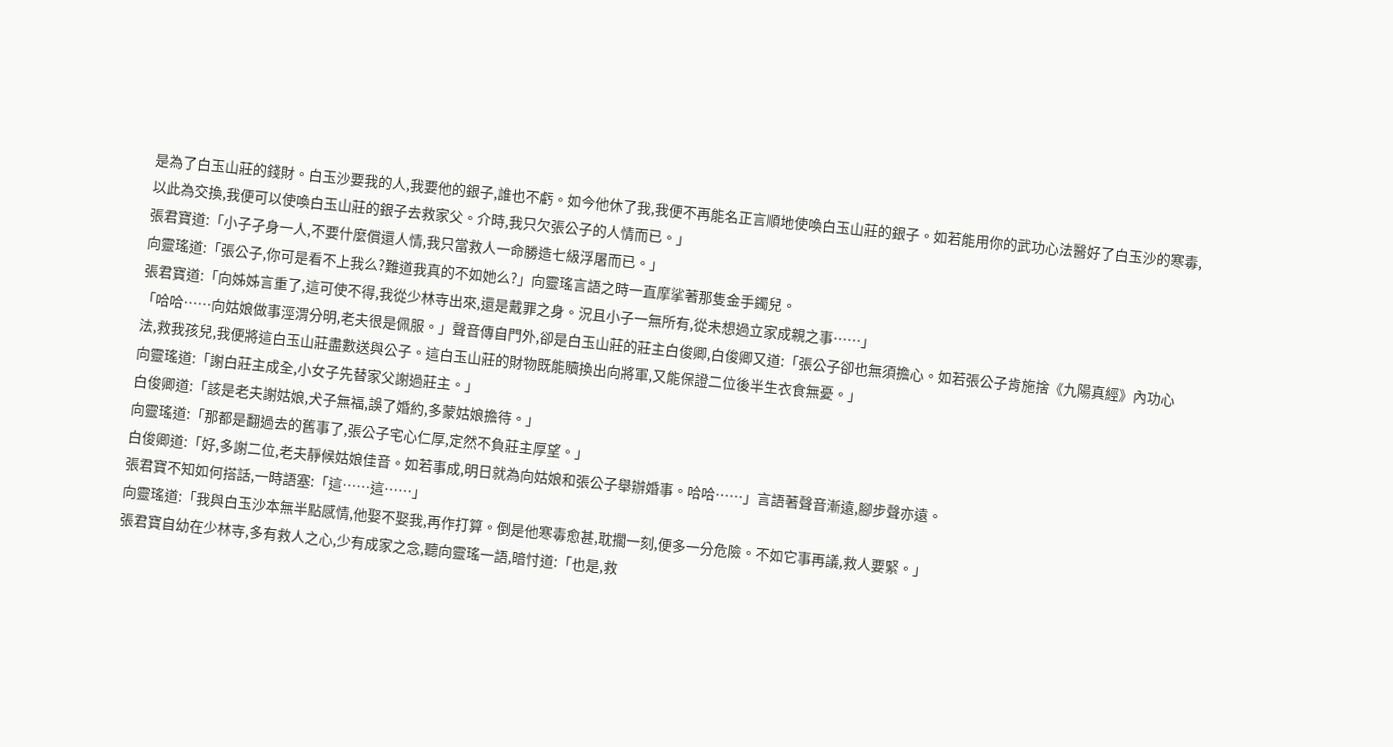是為了白玉山莊的錢財。白玉沙要我的人,我要他的銀子,誰也不虧。如今他休了我,我便不再能名正言順地使喚白玉山莊的銀子。如若能用你的武功心法醫好了白玉沙的寒毒,以此為交換,我便可以使喚白玉山莊的銀子去救家父。介時,我只欠張公子的人情而已。」
張君寶道:「小子孑身一人,不要什麼償還人情,我只當救人一命勝造七級浮屠而已。」
向靈瑤道:「張公子,你可是看不上我么?難道我真的不如她么?」向靈瑤言語之時一直摩挲著那隻金手鐲兒。
張君寶道:「向姊姊言重了,這可使不得,我從少林寺出來,還是戴罪之身。況且小子一無所有,從未想過立家成親之事……」
「哈哈……向姑娘做事涇渭分明,老夫很是佩服。」聲音傳自門外,卻是白玉山莊的莊主白俊卿,白俊卿又道:「張公子卻也無須擔心。如若張公子肯施捨《九陽真經》內功心法,救我孩兒,我便將這白玉山莊盡數送與公子。這白玉山莊的財物既能贖換出向將軍,又能保證二位後半生衣食無憂。」
向靈瑤道:「謝白莊主成全,小女子先替家父謝過莊主。」
白俊卿道:「該是老夫謝姑娘,犬子無福,誤了婚約,多蒙姑娘擔待。」
向靈瑤道:「那都是翻過去的舊事了,張公子宅心仁厚,定然不負莊主厚望。」
白俊卿道:「好,多謝二位,老夫靜候姑娘佳音。如若事成,明日就為向姑娘和張公子舉辦婚事。哈哈……」言語著聲音漸遠,腳步聲亦遠。
張君寶不知如何搭話,一時語塞:「這……這……」
向靈瑤道:「我與白玉沙本無半點感情,他娶不娶我,再作打算。倒是他寒毒愈甚,耽擱一刻,便多一分危險。不如它事再議,救人要緊。」
張君寶自幼在少林寺,多有救人之心,少有成家之念,聽向靈瑤一語,暗忖道:「也是,救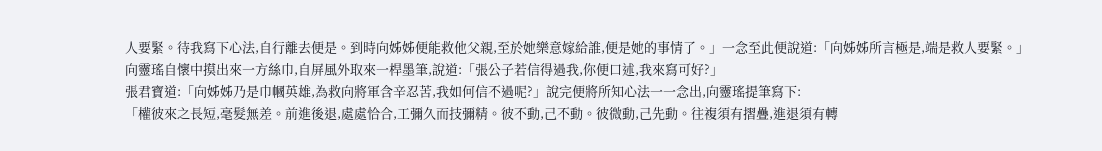人要緊。待我寫下心法,自行離去便是。到時向姊姊便能救他父親,至於她樂意嫁給誰,便是她的事情了。」一念至此便說道:「向姊姊所言極是,端是救人要緊。」
向靈瑤自懷中摸出來一方絲巾,自屏風外取來一桿墨筆,說道:「張公子若信得過我,你便口述,我來寫可好?」
張君寶道:「向姊姊乃是巾幗英雄,為救向將軍含辛忍苦,我如何信不過呢?」說完便將所知心法一一念出,向靈瑤提筆寫下:
「權彼來之長短,毫髮無差。前進後退,處處恰合,工彌久而技彌精。彼不動,己不動。彼微動,己先動。往複須有摺疊,進退須有轉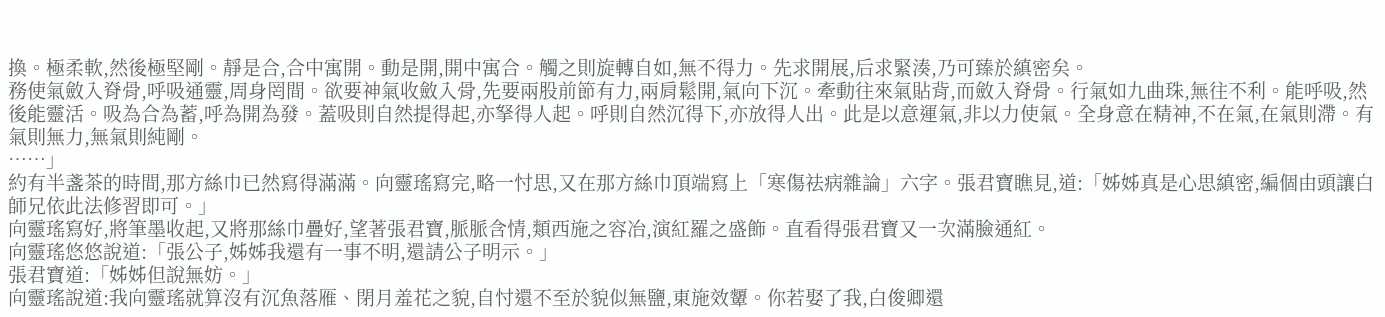換。極柔軟,然後極堅剛。靜是合,合中寓開。動是開,開中寓合。觸之則旋轉自如,無不得力。先求開展,后求緊湊,乃可臻於縝密矣。
務使氣斂入脊骨,呼吸通靈,周身罔間。欲要神氣收斂入骨,先要兩股前節有力,兩肩鬆開,氣向下沉。牽動往來氣貼背,而斂入脊骨。行氣如九曲珠,無往不利。能呼吸,然後能靈活。吸為合為蓄,呼為開為發。蓋吸則自然提得起,亦拏得人起。呼則自然沉得下,亦放得人出。此是以意運氣,非以力使氣。全身意在精神,不在氣,在氣則滯。有氣則無力,無氣則純剛。
……」
約有半盞茶的時間,那方絲巾已然寫得滿滿。向靈瑤寫完,略一忖思,又在那方絲巾頂端寫上「寒傷祛病雜論」六字。張君寶瞧見,道:「姊姊真是心思縝密,編個由頭讓白師兄依此法修習即可。」
向靈瑤寫好,將筆墨收起,又將那絲巾疊好,望著張君寶,脈脈含情,類西施之容冶,演紅羅之盛飾。直看得張君寶又一次滿臉通紅。
向靈瑤悠悠說道:「張公子,姊姊我還有一事不明,還請公子明示。」
張君寶道:「姊姊但說無妨。」
向靈瑤說道:我向靈瑤就算沒有沉魚落雁、閉月羞花之貌,自忖還不至於貌似無鹽,東施效顰。你若娶了我,白俊卿還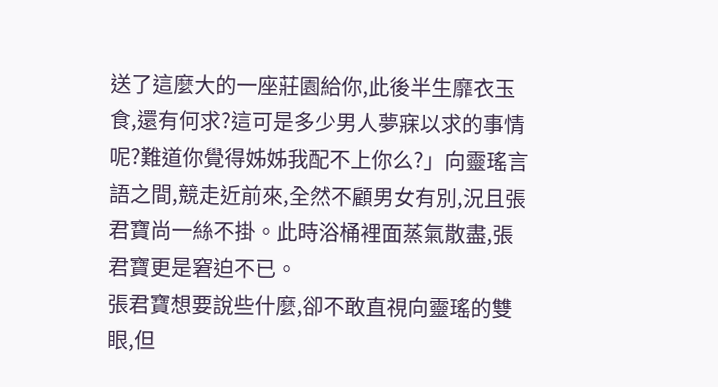送了這麼大的一座莊園給你,此後半生靡衣玉食,還有何求?這可是多少男人夢寐以求的事情呢?難道你覺得姊姊我配不上你么?」向靈瑤言語之間,競走近前來,全然不顧男女有別,況且張君寶尚一絲不掛。此時浴桶裡面蒸氣散盡,張君寶更是窘迫不已。
張君寶想要說些什麼,卻不敢直視向靈瑤的雙眼,但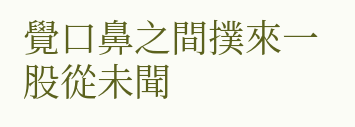覺口鼻之間撲來一股從未聞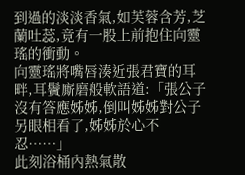到過的淡淡香氣,如芙蓉含芳,芝蘭吐蕊,竟有一股上前抱住向靈瑤的衝動。
向靈瑤將嘴唇湊近張君寶的耳畔,耳鬢廝磨般軟語道:「張公子沒有答應姊姊,倒叫姊姊對公子另眼相看了,姊姊於心不忍……」
此刻浴桶內熱氣散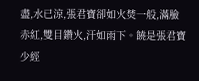盡,水已涼,張君寶卻如火焚一般,滿臉赤紅,雙目鑽火,汗如雨下。饒是張君寶少經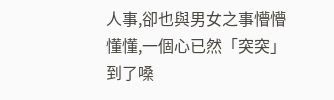人事,卻也與男女之事懵懵懂懂,一個心已然「突突」到了嗓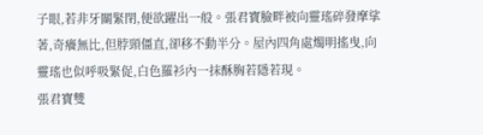子眼,若非牙關緊閉,便欲躍出一般。張君寶臉畔被向靈瑤碎發摩挲著,奇癢無比,但脖頸僵直,卻移不動半分。屋內四角處燭明搖曳,向靈瑤也似呼吸緊促,白色羅衫內一抹酥胸若隱若現。
張君寶雙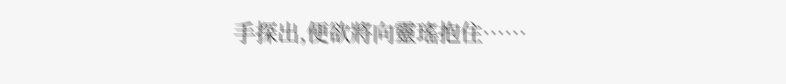手探出,便欲將向靈瑤抱住……